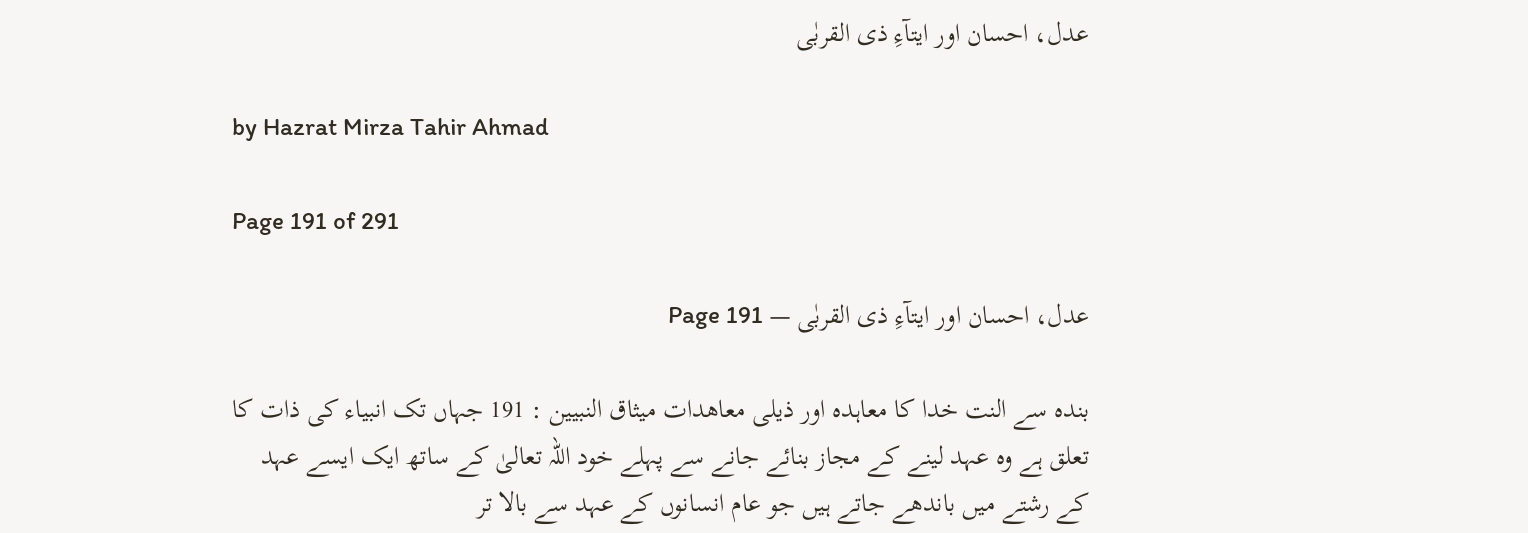عدل، احسان اور ایتآءِ ذی القربٰی

by Hazrat Mirza Tahir Ahmad

Page 191 of 291

عدل، احسان اور ایتآءِ ذی القربٰی — Page 191

بندہ سے النت خدا کا معاہدہ اور ذیلی معاهدات ميثاق النبيين : 191 جہاں تک انبیاء کی ذات کا تعلق ہے وہ عہد لینے کے مجاز بنائے جانے سے پہلے خود اللہ تعالیٰ کے ساتھ ایک ایسے عہد کے رشتے میں باندھے جاتے ہیں جو عام انسانوں کے عہد سے بالا تر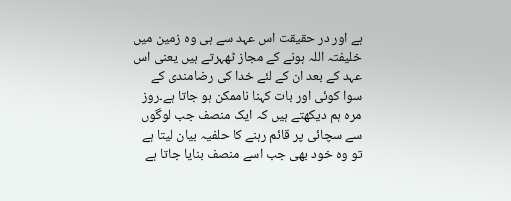ہے اور در حقیقت اس عہد سے ہی وہ زمین میں خلیفتہ اللہ ہونے کے مجاز ٹھہرتے ہیں یعنی اس عہد کے بعد ان کے لئے خدا کی رضامندی کے سوا کوئی اور بات کہنا ناممکن ہو جاتا ہے۔روز مرہ ہم دیکھتے ہیں کہ ایک منصف جب لوگوں سے سچائی پر قائم رہنے کا حلفیہ بیان لیتا ہے تو وہ خود بھی جب اسے منصف بنایا جاتا ہے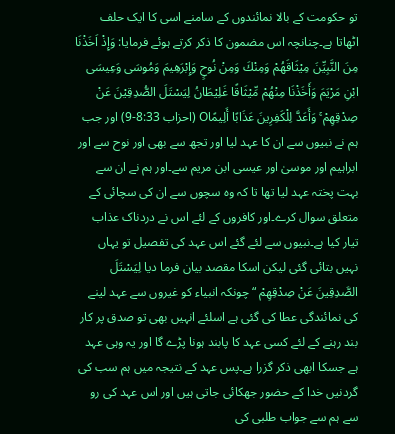تو حکومت کے بالا نمائندوں کے سامنے اسی کا ایک حلف اٹھاتا ہے۔چنانچہ اس مضمون کا ذکر کرتے ہوئے فرمایا: وَإِذْ اَخَذْنَا مِنَ النَّبِيِّنَ مِيْثَاقَهُمْ وَمِنْكَ وَمِنْ نُوحٍ وَإِبْرَهِيمَ وَمُوسَى وَعِيسَى ابْنِ مَرْيَمَ وَأَخَذْنَا مِنْهُمْ مِّيْثَاقًا غَلِيْطَانُ لِيَسْتَلَ الصُّدِقِيْنَ عَنْ صِدْقِهِمْ ۚ وَأَعَدَّ لِلْكَفِرِينَ عَذَابًا أَلِيمًاO (احزاب 8:33-9) اور جب ہم نے نبیوں سے ان کا عہد لیا اور تجھ سے بھی اور نوح سے اور ابراہیم اور موسیٰ اور عیسی ابن مریم سے۔اور ہم نے ان سے بہت پختہ عہد لیا تھا تا کہ وہ سچوں سے ان کی سچائی کے متعلق سوال کرے۔اور کافروں کے لئے اس نے دردناک عذاب تیار کیا ہے۔نبیوں سے لئے گئے اس عہد کی تفصیل تو یہاں نہیں بتائی گئی لیکن اسکا مقصد بیان فرما دیا لِيَسْتَلَ الصَّدِقِينَ عَنْ صِدْقِهِمْ “ چونکہ انبیاء کو غیروں سے عہد لینے کی نمائندگی عطا کی گئی ہے اسلئے انہیں بھی تو صدق پر کار بند رہنے کے لئے کسی عہد کا پابند ہونا پڑے گا اور یہ وہی عہد ہے جسکا ابھی ذکر گزرا ہے۔پس عہد کے نتیجہ میں ہم سب کی گردنیں خدا کے حضور جھکائی جاتی ہیں اور اس عہد کی رو سے ہم سے جواب طلبی کی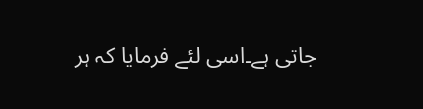جاتی ہے۔اسی لئے فرمایا کہ ہر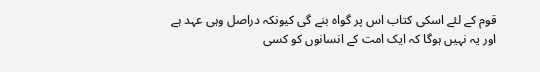قوم کے لئے اسکی کتاب اس پر گواہ بنے گی کیونکہ دراصل وہی عہد ہے اور یہ نہیں ہوگا کہ ایک امت کے انسانوں کو کسی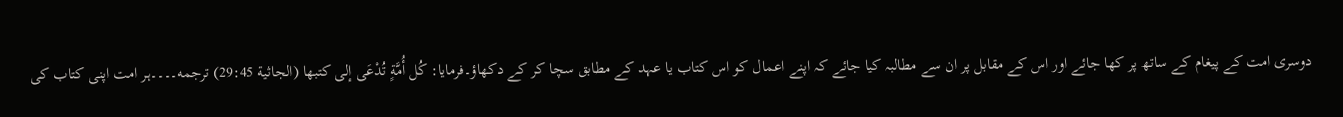دوسری امت کے پیغام کے ساتھ پر کھا جائے اور اس کے مقابل پر ان سے مطالبہ کیا جائے کہ اپنے اعمال کو اس کتاب یا عہد کے مطابق سچا کر کے دکھاؤ۔فرمایا: كُل أُمَّةٍ تُدْعَى إلى كتبها (الجاثية 29:45) ترجمه۔۔۔۔ہر امت اپنی کتاب کی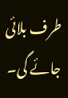طرف بلائی جائے گی۔